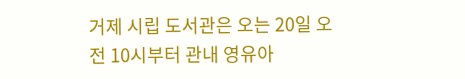거제 시립 도서관은 오는 20일 오전 10시부터 관내 영유아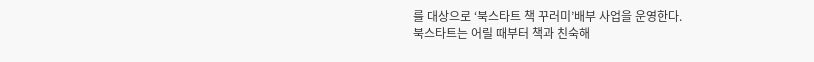를 대상으로 ‘북스타트 책 꾸러미’배부 사업을 운영한다.
북스타트는 어릴 때부터 책과 친숙해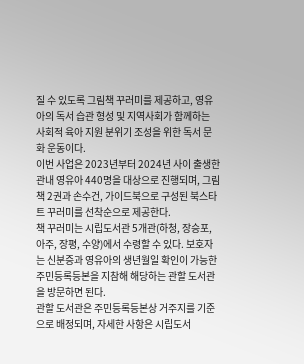질 수 있도록 그림책 꾸러미를 제공하고, 영유아의 독서 습관 형성 및 지역사회가 함께하는 사회적 육아 지원 분위기 조성을 위한 독서 문화 운동이다.
이번 사업은 2023년부터 2024년 사이 출생한 관내 영유아 440명을 대상으로 진행되며, 그림책 2권과 손수건, 가이드북으로 구성된 북스타트 꾸러미를 선착순으로 제공한다.
책 꾸러미는 시립도서관 5개관(하청, 장승포, 아주, 장평, 수양)에서 수령할 수 있다. 보호자는 신분증과 영유아의 생년월일 확인이 가능한 주민등록등본을 지참해 해당하는 관할 도서관을 방문하면 된다.
관할 도서관은 주민등록등본상 거주지를 기준으로 배정되며, 자세한 사항은 시립도서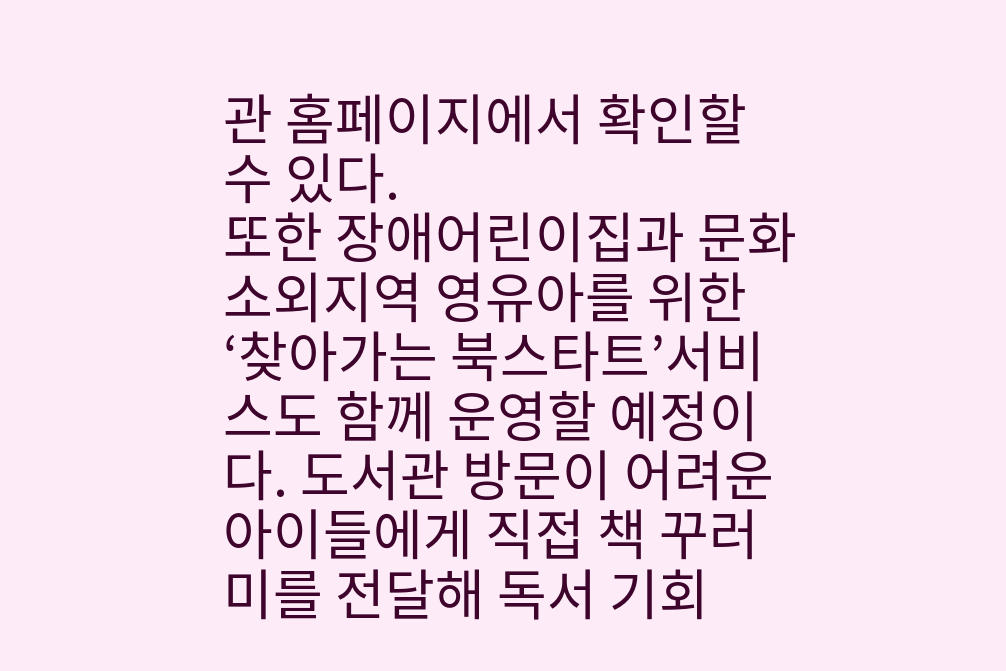관 홈페이지에서 확인할 수 있다.
또한 장애어린이집과 문화소외지역 영유아를 위한 ‘찾아가는 북스타트’서비스도 함께 운영할 예정이다. 도서관 방문이 어려운 아이들에게 직접 책 꾸러미를 전달해 독서 기회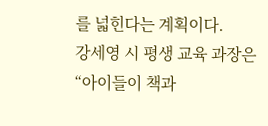를 넓힌다는 계획이다.
강세영 시 평생 교육 과장은 “아이들이 책과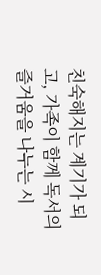친숙해지는 계기가 되고, 가족이 함께 독서의 즐거움을 나누는 시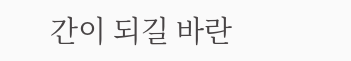간이 되길 바란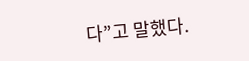다”고 말했다.